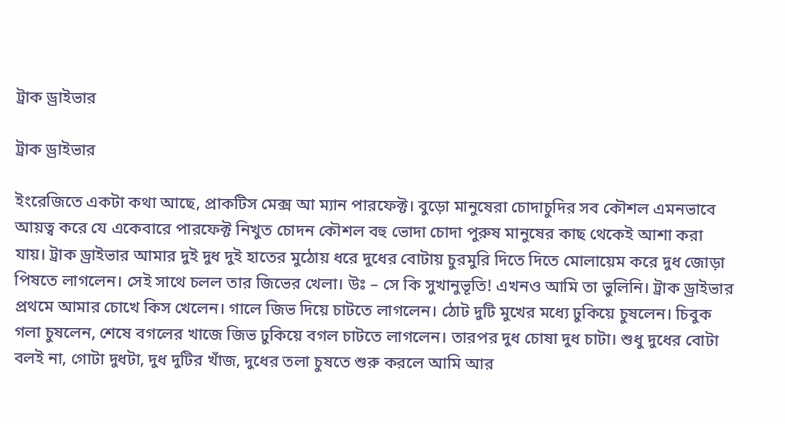ট্রাক ড্রাইভার

ট্রাক ড্রাইভার

ইংরেজিতে একটা কথা আছে, প্রাকটিস মেক্স আ ম্যান পারফেক্ট। বুড়ো মানুষেরা চোদাচুদির সব কৌশল এমনভাবে আয়ত্ব করে যে একেবারে পারফেক্ট নিখুত চোদন কৌশল বহু ভোদা চোদা পুরুষ মানুষের কাছ থেকেই আশা করা যায়। ট্রাক ড্রাইভার আমার দুই দুধ দুই হাতের মুঠোয় ধরে দুধের বোটায় চুরমুরি দিতে দিতে মোলায়েম করে দুধ জোড়া পিষতে লাগলেন। সেই সাথে চলল তার জিভের খেলা। উঃ – সে কি সুখানুভূতি! এখনও আমি তা ভুলিনি। ট্রাক ড্রাইভার প্রথমে আমার চোখে কিস খেলেন। গালে জিভ দিয়ে চাটতে লাগলেন। ঠোট দুটি মুখের মধ্যে ঢুকিয়ে চুষলেন। চিবুক গলা চুষলেন, শেষে বগলের খাজে জিভ ঢুকিয়ে বগল চাটতে লাগলেন। তারপর দুধ চোষা দুধ চাটা। শুধু দুধের বোটা বলই না, গোটা দুধটা, দুধ দুটির খাঁজ, দুধের তলা চুষতে শুরু করলে আমি আর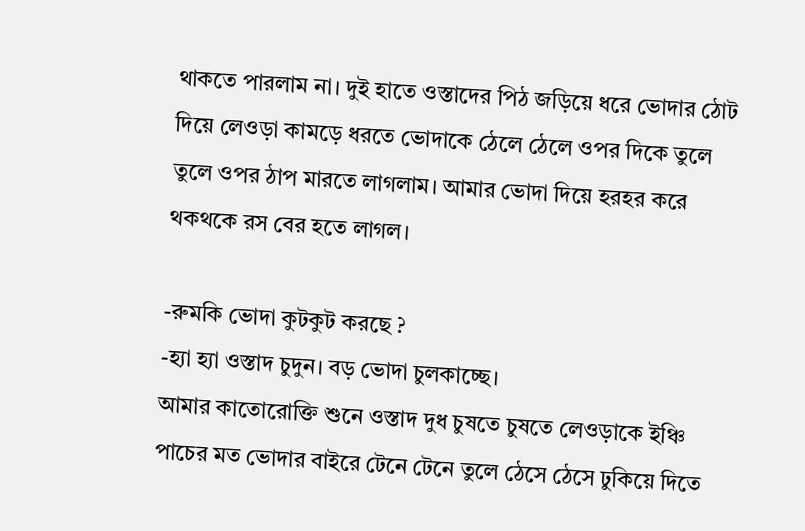থাকতে পারলাম না। দুই হাতে ওস্তাদের পিঠ জড়িয়ে ধরে ভোদার ঠোট দিয়ে লেওড়া কামড়ে ধরতে ভোদাকে ঠেলে ঠেলে ওপর দিকে তুলে তুলে ওপর ঠাপ মারতে লাগলাম। আমার ভোদা দিয়ে হরহর করে থকথকে রস বের হতে লাগল।

-রুমকি ভোদা কুটকুট করছে ?
-হ্যা হ্যা ওস্তাদ চুদুন। বড় ভোদা চুলকাচ্ছে।
আমার কাতোরোক্তি শুনে ওস্তাদ দুধ চুষতে চুষতে লেওড়াকে ইঞ্চি পাচের মত ভোদার বাইরে টেনে টেনে তুলে ঠেসে ঠেসে ঢুকিয়ে দিতে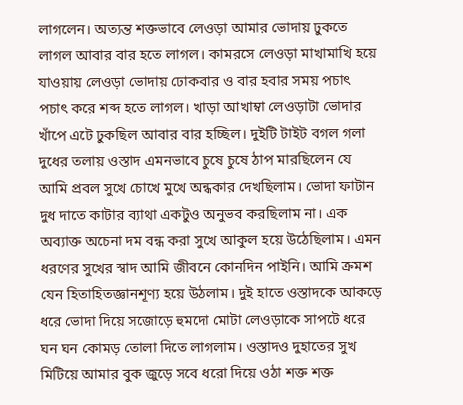লাগলেন। অত্যন্ত শক্তভাবে লেওড়া আমার ভোদায় ঢুকতে লাগল আবার বার হতে লাগল। কামরসে লেওড়া মাখামাখি হয়ে যাওয়ায় লেওড়া ভোদায় ঢোকবার ও বার হবার সময় পচাৎ পচাৎ করে শব্দ হতে লাগল। খাড়া আখাম্বা লেওড়াটা ভোদার খাঁপে এটে ঢুকছিল আবার বার হচ্ছিল। দুইটি টাইট বগল গলা দুধের তলায় ওস্তাদ এমনভাবে চুষে চুষে ঠাপ মারছিলেন যে আমি প্রবল সুখে চোখে মুখে অন্ধকার দেখছিলাম। ভোদা ফাটান দুধ দাতে কাটার ব্যাথা একটুও অনুভব করছিলাম না। এক অব্যাক্ত অচেনা দম বন্ধ করা সুখে আকুল হয়ে উঠেছিলাম। এমন ধরণের সুখের স্বাদ আমি জীবনে কোনদিন পাইনি। আমি ক্রমশ যেন হিতাহিতজ্ঞানশূণ্য হয়ে উঠলাম। দুই হাতে ওস্তাদকে আকড়ে ধরে ভোদা দিয়ে সজোড়ে হুমদো মোটা লেওড়াকে সাপটে ধরে ঘন ঘন কোমড় তোলা দিতে লাগলাম। ওস্তাদও দুহাতের সুখ মিটিয়ে আমার বুক জুড়ে সবে ধরো দিয়ে ওঠা শক্ত শক্ত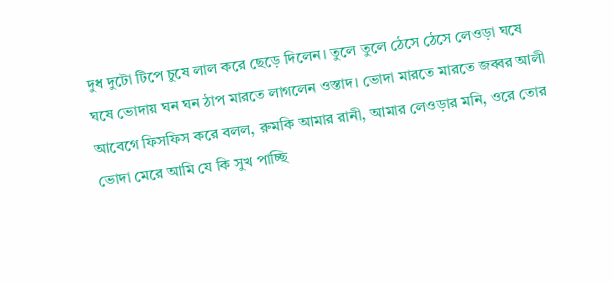দুধ দুটো টিপে চুষে লাল করে ছেড়ে দিলেন। তুলে তুলে ঠেসে ঠেসে লেওড়া ঘষে ঘষে ভোদায় ঘন ঘন ঠাপ মারতে লাগলেন ওস্তাদ। ভোদা মারতে মারতে জব্বর আলী আবেগে ফিসফিস করে বলল, রুমকি আমার রানী, আমার লেওড়ার মনি, ওরে তোর ভোদা মেরে আমি যে কি সুখ পাচ্ছি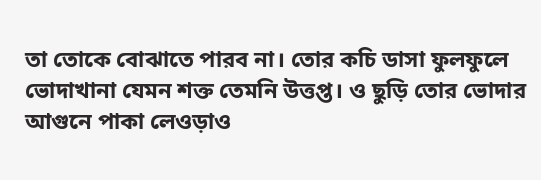তা তোকে বোঝাতে পারব না। তোর কচি ডাসা ফুলফুলে ভোদাখানা যেমন শক্ত তেমনি উত্তপ্ত। ও ছুড়ি তোর ভোদার আগুনে পাকা লেওড়াও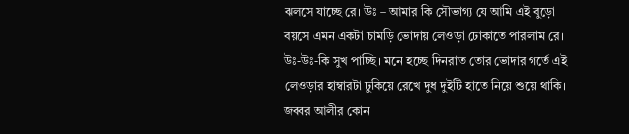ঝলসে যাচ্ছে রে। উঃ – আমার কি সৌভাগ্য যে আমি এই বুড়ো বয়সে এমন একটা চামড়ি ভোদায় লেওড়া ঢোকাতে পারলাম রে। উঃ-উঃ-কি সুখ পাচ্ছি। মনে হচ্ছে দিনরাত তোর ভোদার গর্তে এই লেওড়ার হাম্বারটা ঢুকিয়ে রেখে দুধ দুইটি হাতে নিয়ে শুয়ে থাকি। জব্বর আলীর কোন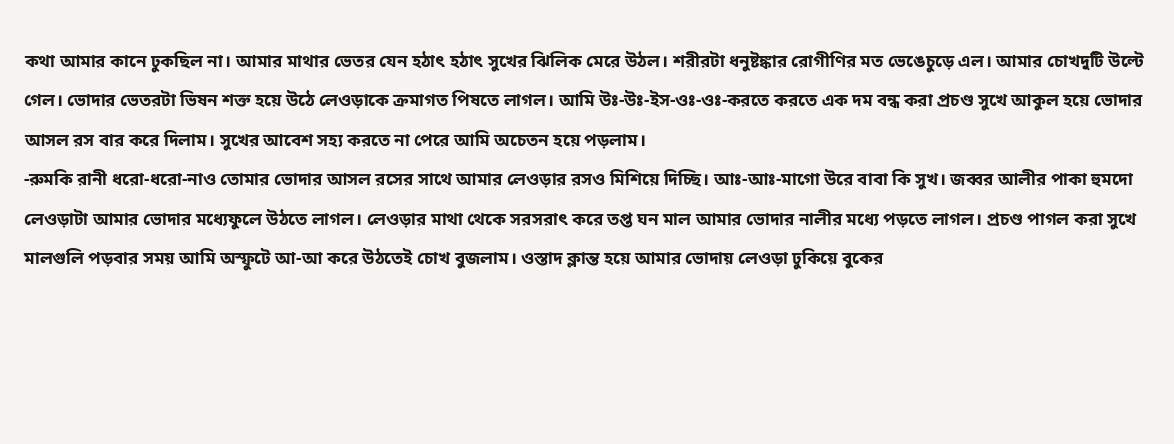কথা আমার কানে ঢুকছিল না। আমার মাথার ভেতর যেন হঠাৎ হঠাৎ সুখের ঝিলিক মেরে উঠল। শরীরটা ধনুষ্টঙ্কার রোগীণির মত ভেঙেচুড়ে এল। আমার চোখদুটি উল্টে গেল। ভোদার ভেতরটা ভিষন শক্ত হয়ে উঠে লেওড়াকে ক্রমাগত পিষতে লাগল। আমি উঃ-উঃ-ইস-ওঃ-ওঃ-করতে করতে এক দম বন্ধ করা প্রচণ্ড সুখে আকুল হয়ে ভোদার আসল রস বার করে দিলাম। সুখের আবেশ সহ্য করতে না পেরে আমি অচেতন হয়ে পড়লাম।
-রুমকি রানী ধরো-ধরো-নাও তোমার ভোদার আসল রসের সাথে আমার লেওড়ার রসও মিশিয়ে দিচ্ছি। আঃ-আঃ-মাগো উরে বাবা কি সুখ। জব্বর আলীর পাকা হুমদো লেওড়াটা আমার ভোদার মধ্যেফুলে উঠতে লাগল। লেওড়ার মাথা থেকে সরসরাৎ করে তপ্ত ঘন মাল আমার ভোদার নালীর মধ্যে পড়তে লাগল। প্রচণ্ড পাগল করা সুখে মালগুলি পড়বার সময় আমি অস্ফুটে আ-আ করে উঠতেই চোখ বুজলাম। ওস্তাদ ক্লান্ত হয়ে আমার ভোদায় লেওড়া ঢুকিয়ে বুকের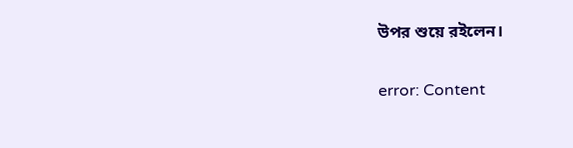উপর শুয়ে রইলেন।

error: Content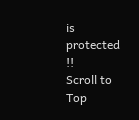is protected !!
Scroll to Top